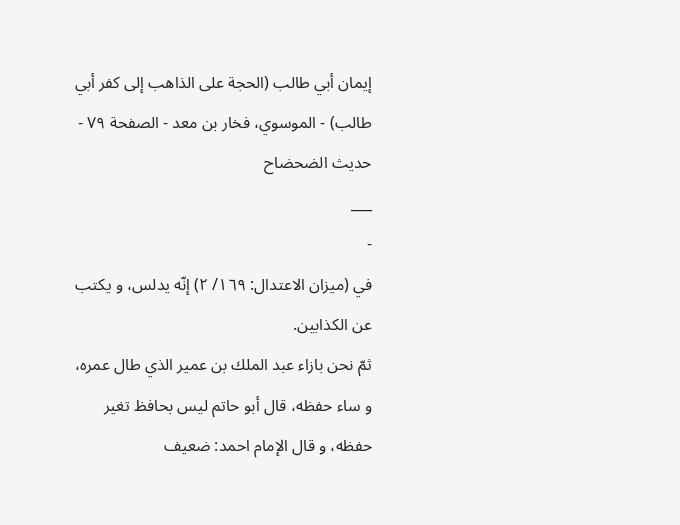إيمان أبي طالب (الحجة على الذاهب إلى كفر أبي طالب) - الموسوي، فخار بن معد - الصفحة ٧٩ - حديث الضحضاح
___
-
في (ميزان الاعتدال: ١٦٩/ ٢) إنّه يدلس، و يكتب عن الكذابين.
ثمّ نحن بازاء عبد الملك بن عمير الذي طال عمره، و ساء حفظه، قال أبو حاتم ليس بحافظ تغير حفظه، و قال الإمام احمد: ضعيف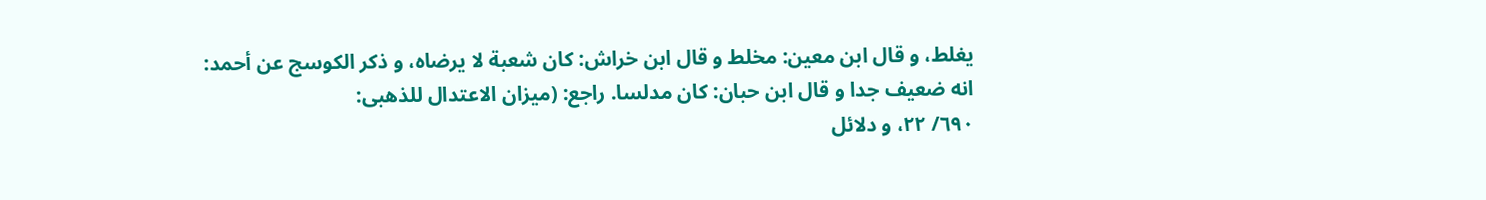يغلط، و قال ابن معين: مخلط و قال ابن خراش: كان شعبة لا يرضاه، و ذكر الكوسج عن أحمد:
انه ضعيف جدا و قال ابن حبان: كان مدلسا. راجع: (ميزان الاعتدال للذهبى:
٦٩٠/ ٢٢، و دلائل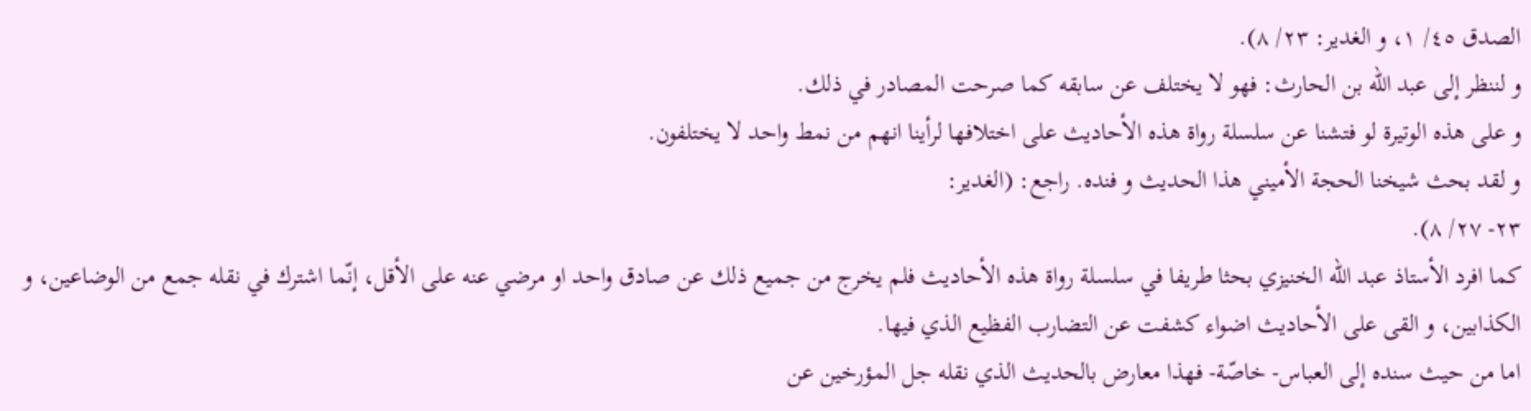الصدق ٤٥/ ١، و الغدير: ٢٣/ ٨).
و لننظر إلى عبد اللّه بن الحارث: فهو لا يختلف عن سابقه كما صرحت المصادر في ذلك.
و على هذه الوتيرة لو فتشنا عن سلسلة رواة هذه الأحاديث على اختلافها لرأينا انهم من نمط واحد لا يختلفون.
و لقد بحث شيخنا الحجة الأميني هذا الحديث و فنده. راجع: (الغدير:
٢٣- ٢٧/ ٨).
كما افرد الأستاذ عبد اللّه الخنيزي بحثا طريفا في سلسلة رواة هذه الأحاديث فلم يخرج من جميع ذلك عن صادق واحد او مرضي عنه على الأقل، إنّما اشترك في نقله جمع من الوضاعين، و الكذابين، و القى على الأحاديث اضواء كشفت عن التضارب الفظيع الذي فيها.
اما من حيث سنده إلى العباس- خاصّة- فهذا معارض بالحديث الذي نقله جل المؤرخين عن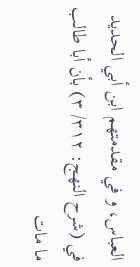العباس، و في مقدمتهم ابن أبي الحديد في (شرح النهج: ٣١٢/ ٣) بأن أبا طالب ما مات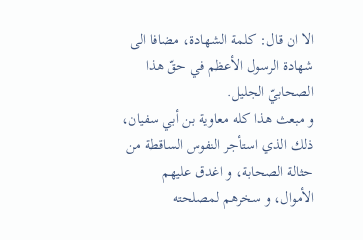الا ان قال: كلمة الشهادة، مضافا الى شهادة الرسول الأعظم في حقّ هذا الصحابيّ الجليل.
و مبعث هذا كله معاوية بن أبي سفيان، ذلك الذي استأجر النفوس الساقطة من حثالة الصحابة، و اغدق عليهم الأموال، و سخرهم لمصلحته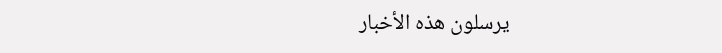يرسلون هذه الأخبار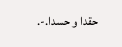حقدا و حسدا.-.